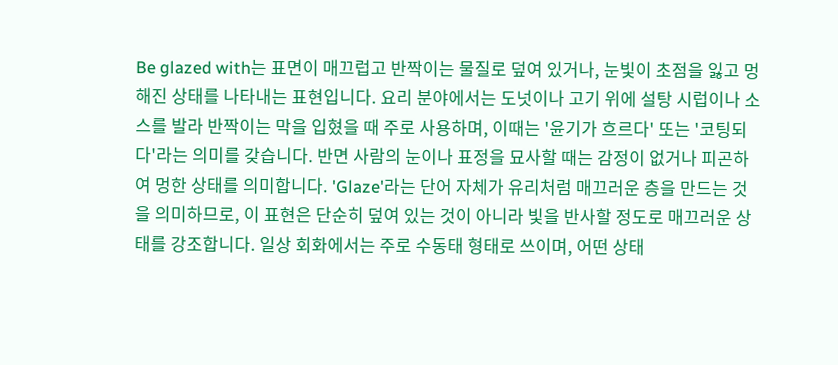Be glazed with는 표면이 매끄럽고 반짝이는 물질로 덮여 있거나, 눈빛이 초점을 잃고 멍해진 상태를 나타내는 표현입니다. 요리 분야에서는 도넛이나 고기 위에 설탕 시럽이나 소스를 발라 반짝이는 막을 입혔을 때 주로 사용하며, 이때는 '윤기가 흐르다' 또는 '코팅되다'라는 의미를 갖습니다. 반면 사람의 눈이나 표정을 묘사할 때는 감정이 없거나 피곤하여 멍한 상태를 의미합니다. 'Glaze'라는 단어 자체가 유리처럼 매끄러운 층을 만드는 것을 의미하므로, 이 표현은 단순히 덮여 있는 것이 아니라 빛을 반사할 정도로 매끄러운 상태를 강조합니다. 일상 회화에서는 주로 수동태 형태로 쓰이며, 어떤 상태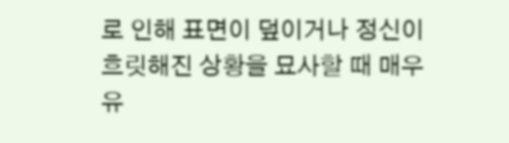로 인해 표면이 덮이거나 정신이 흐릿해진 상황을 묘사할 때 매우 유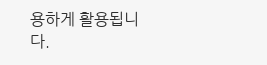용하게 활용됩니다.